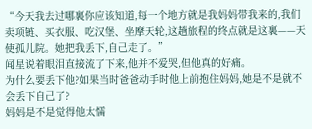“今天我去过哪裏你应该知道,每一个地方就是我妈妈带我来的,我们卖项链、买衣服、吃汉堡、坐摩天轮,这趟旅程的终点就是这裏——天使孤儿院。她把我丢下,自己走了。”
闻星说着眼泪直接流了下来,他并不爱哭,但他真的好痛。
为什么要丢下他?如果当时爸爸动手时他上前抱住妈妈,她是不是就不会丢下自己了?
妈妈是不是觉得他太懦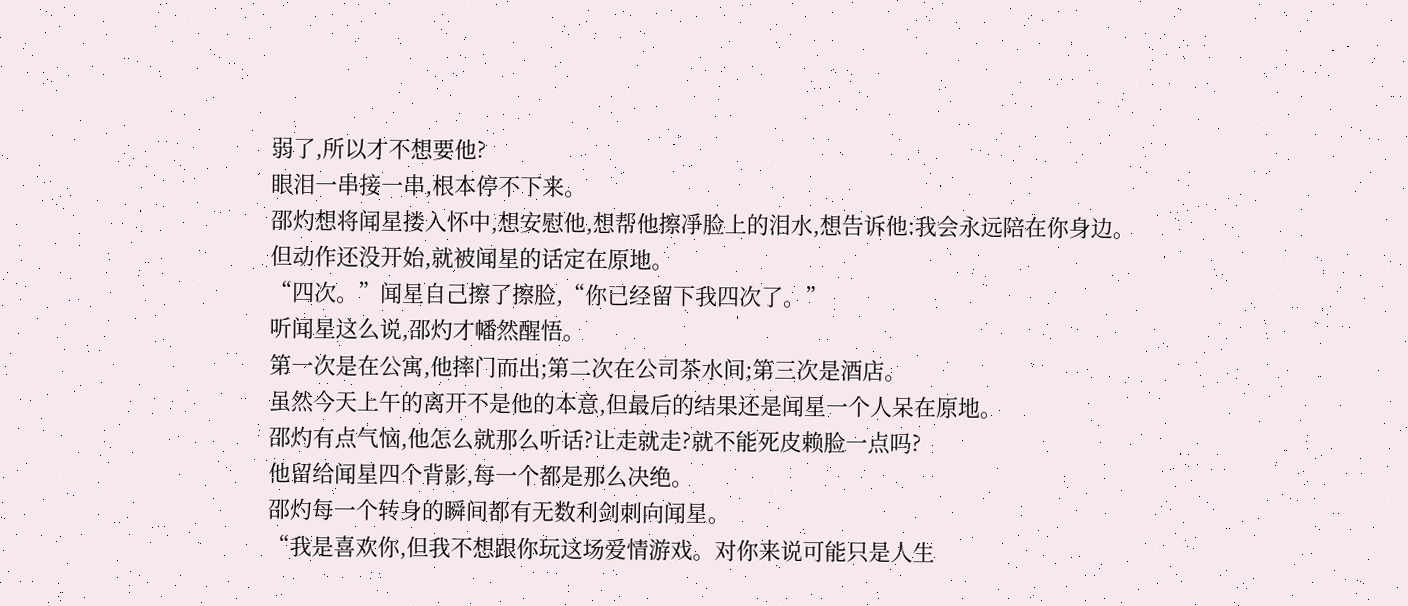弱了,所以才不想要他?
眼泪一串接一串,根本停不下来。
邵灼想将闻星搂入怀中,想安慰他,想帮他擦凈脸上的泪水,想告诉他:我会永远陪在你身边。
但动作还没开始,就被闻星的话定在原地。
“四次。”闻星自己擦了擦脸,“你已经留下我四次了。”
听闻星这么说,邵灼才幡然醒悟。
第一次是在公寓,他摔门而出;第二次在公司茶水间;第三次是酒店。
虽然今天上午的离开不是他的本意,但最后的结果还是闻星一个人呆在原地。
邵灼有点气恼,他怎么就那么听话?让走就走?就不能死皮赖脸一点吗?
他留给闻星四个背影,每一个都是那么决绝。
邵灼每一个转身的瞬间都有无数利剑刺向闻星。
“我是喜欢你,但我不想跟你玩这场爱情游戏。对你来说可能只是人生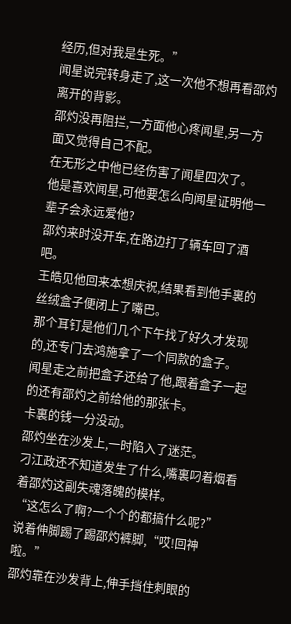经历,但对我是生死。”
闻星说完转身走了,这一次他不想再看邵灼离开的背影。
邵灼没再阻拦,一方面他心疼闻星,另一方面又觉得自己不配。
在无形之中他已经伤害了闻星四次了。
他是喜欢闻星,可他要怎么向闻星证明他一辈子会永远爱他?
邵灼来时没开车,在路边打了辆车回了酒吧。
王皓见他回来本想庆祝,结果看到他手裏的丝绒盒子便闭上了嘴巴。
那个耳钉是他们几个下午找了好久才发现的,还专门去鸿施拿了一个同款的盒子。
闻星走之前把盒子还给了他,跟着盒子一起的还有邵灼之前给他的那张卡。
卡裏的钱一分没动。
邵灼坐在沙发上,一时陷入了迷茫。
刁江政还不知道发生了什么,嘴裏叼着烟看着邵灼这副失魂落魄的模样。
“这怎么了啊?一个个的都搞什么呢?”
说着伸脚踢了踢邵灼裤脚,“哎!回神啦。”
邵灼靠在沙发背上,伸手挡住刺眼的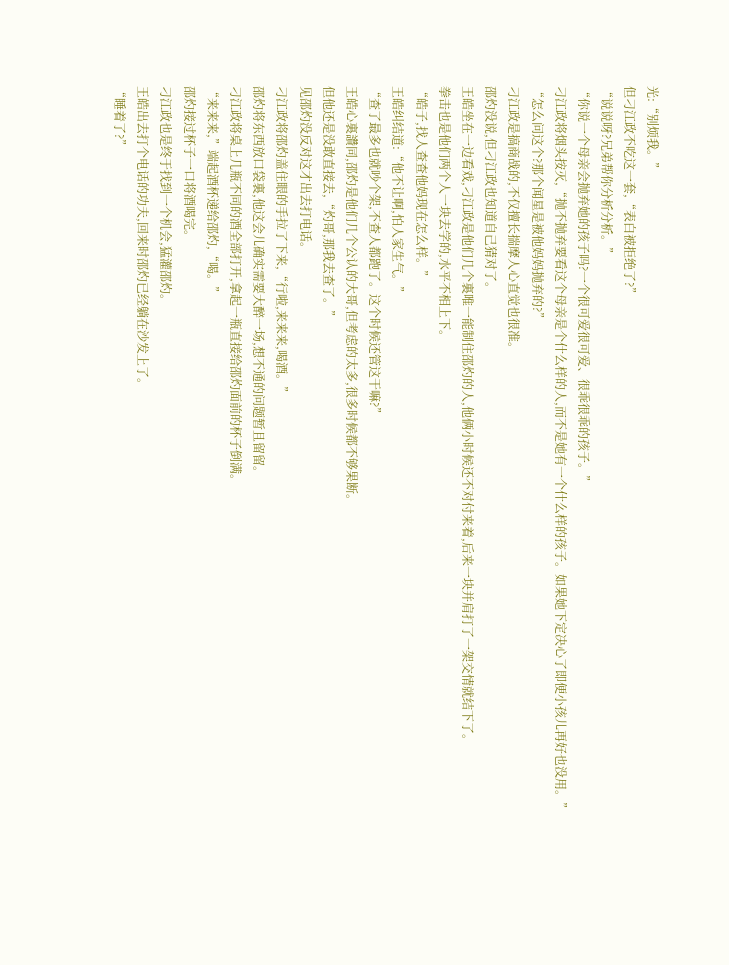光:“别烦我。”
但刁江政不吃这一套,“表白被拒绝了?”
“说说呀?兄弟帮你分析分析。”
“你说一个母亲会抛弃她的孩子吗?一个很可爱很可爱、很乖很乖的孩子。”
刁江政将烟头按灭,“抛不抛弃要看这个母亲是个什么样的人,而不是她有一个什么样的孩子。如果她下定决心了即便小孩儿再好也没用。”
“怎么问这个?那个闻星是被他妈妈抛弃的?”
刁江政是搞商战的,不仅擅长揣摩人心直觉也很准。
邵灼没说,但刁江政也知道自己猜对了。
王皓坐在一边看戏,刁江政是他们几个裏唯一能制住邵灼的人,他俩小时候还不对付来着,后来一块并肩打了一架交情就结下了。
拳击也是他们两个人一块去学的,水平不相上下。
“皓子,找人查查他妈现在怎么样。”
王皓纠结道:“他不让啊,怕人家生气。”
“查了最多也就吵个架,不查人都跑了。这个时候还管这干嘛?”
王皓心裏讚同,邵灼是他们几个公认的大哥,但考虑的太多,很多时候都不够果断。
但他还是没敢直接去,“灼哥,那我去查了。”
见邵灼没反对这才出去打电话。
刁江政将邵灼盖住眼的手拉了下来,“行啦,来来来,喝酒。”
邵灼将东西放口袋裏,他这会儿确实需要大醉一场,想不通的问题暂且留留。
刁江政将桌上几瓶不同的酒全部打开,拿起一瓶直接给邵灼面前的杯子倒满。
“来来来,”端起酒杯递给邵灼,“喝。”
邵灼接过杯子一口将酒喝完。
刁江政也是终于找到一个机会,猛灌邵灼。
王皓出去打个电话的功夫,回来时邵灼已经躺在沙发上了。
“睡着了?”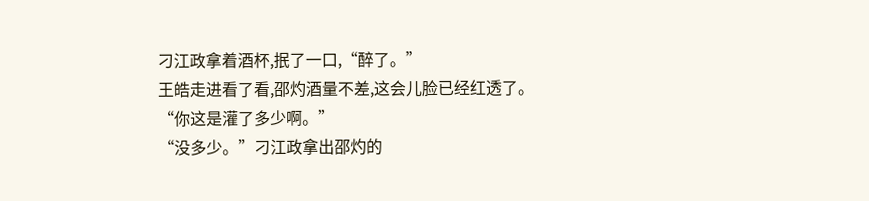刁江政拿着酒杯,抿了一口,“醉了。”
王皓走进看了看,邵灼酒量不差,这会儿脸已经红透了。
“你这是灌了多少啊。”
“没多少。”刁江政拿出邵灼的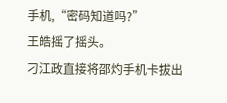手机,“密码知道吗?”
王皓摇了摇头。
刁江政直接将邵灼手机卡拔出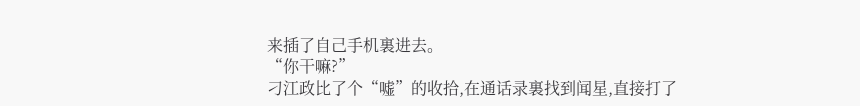来插了自己手机裏进去。
“你干嘛?”
刁江政比了个“嘘”的收拾,在通话录裏找到闻星,直接打了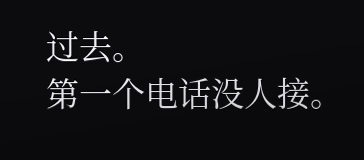过去。
第一个电话没人接。